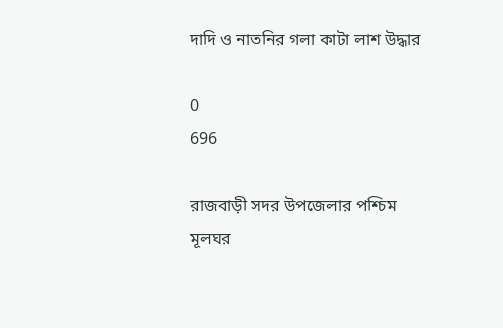দাদি ও নাতনির গলা কাটা লাশ উদ্ধার

0
696

রাজবাড়ী সদর উপজেলার পশ্চিম মূলঘর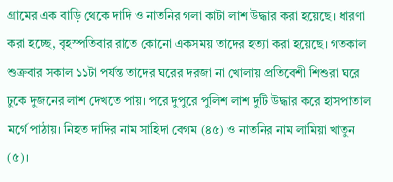গ্রামের এক বাড়ি থেকে দাদি ও নাতনির গলা কাটা লাশ উদ্ধার করা হয়েছে। ধারণা করা হচ্ছে, বৃহস্পতিবার রাতে কোনো একসময় তাদের হত্যা করা হয়েছে। গতকাল শুক্রবার সকাল ১১টা পর্যন্ত তাদের ঘরের দরজা না খোলায় প্রতিবেশী শিশুরা ঘরে ঢুকে দুজনের লাশ দেখতে পায়। পরে দুপুরে পুলিশ লাশ দুটি উদ্ধার করে হাসপাতাল মর্গে পাঠায়। নিহত দাদির নাম সাহিদা বেগম (৪৫) ও নাতনির নাম লামিয়া খাতুন (৫)।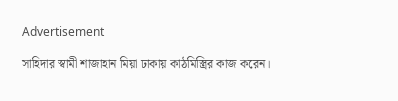Advertisement

সাহিদার স্বামী শাজাহান মিয়া ঢাকায় কাঠমিস্ত্রির কাজ করেন।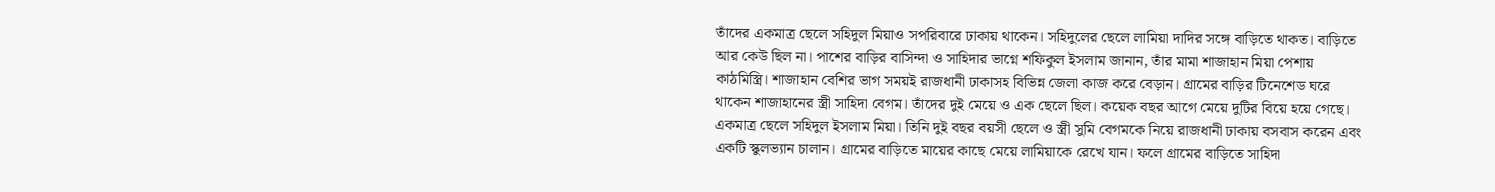তাঁদের একমাত্র ছেলে সহিদুল মিয়াও সপরিবারে ঢাকায় থাকেন। সহিদুলের ছেলে লামিয়া দাদির সঙ্গে বাড়িতে থাকত। বাড়িতে আর কেউ ছিল না। পাশের বাড়ির বাসিন্দা ও সাহিদার ভাগ্নে শফিকুল ইসলাম জানান, তাঁর মামা শাজাহান মিয়া পেশায় কাঠমিস্ত্রি। শাজাহান বেশির ভাগ সময়ই রাজধানী ঢাকাসহ বিভিন্ন জেলা কাজ করে বেড়ান। গ্রামের বাড়ির টিনেশেড ঘরে থাকেন শাজাহানের স্ত্রী সাহিদা বেগম। তাঁদের দুই মেয়ে ও এক ছেলে ছিল। কয়েক বছর আগে মেয়ে দুটির বিয়ে হয়ে গেছে। একমাত্র ছেলে সহিদুল ইসলাম মিয়া। তিনি দুই বছর বয়সী ছেলে ও স্ত্রী সুমি বেগমকে নিয়ে রাজধানী ঢাকায় বসবাস করেন এবং একটি স্কুলভ্যান চালান। গ্রামের বাড়িতে মায়ের কাছে মেয়ে লামিয়াকে রেখে যান। ফলে গ্রামের বাড়িতে সাহিদা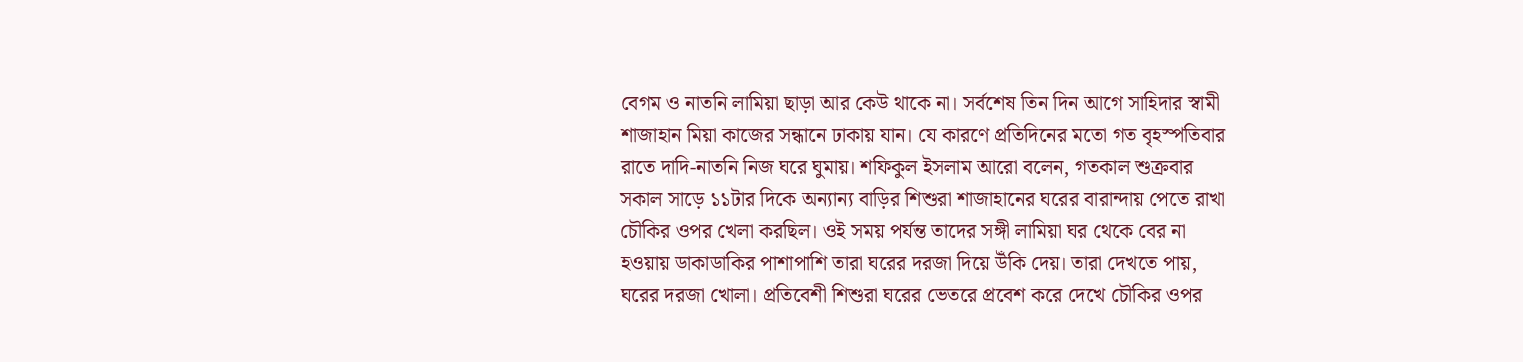বেগম ও নাতনি লামিয়া ছাড়া আর কেউ থাকে না। সর্বশেষ তিন দিন আগে সাহিদার স্বামী শাজাহান মিয়া কাজের সন্ধানে ঢাকায় যান। যে কারণে প্রতিদিনের মতো গত বৃহস্পতিবার রাতে দাদি-নাতনি নিজ ঘরে ঘুমায়। শফিকুল ইসলাম আরো বলেন, গতকাল শুক্রবার সকাল সাড়ে ১১টার দিকে অন্যান্য বাড়ির শিশুরা শাজাহানের ঘরের বারান্দায় পেতে রাখা চৌকির ওপর খেলা করছিল। ওই সময় পর্যন্ত তাদের সঙ্গী লামিয়া ঘর থেকে বের না হওয়ায় ডাকাডাকির পাশাপাশি তারা ঘরের দরজা দিয়ে উঁকি দেয়। তারা দেখতে পায়, ঘরের দরজা খোলা। প্রতিবেশী শিশুরা ঘরের ভেতরে প্রবেশ করে দেখে চৌকির ওপর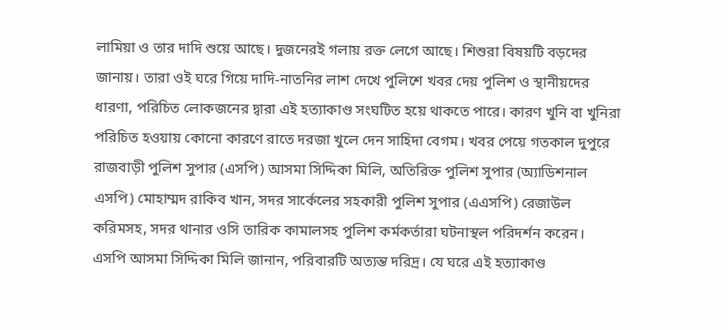লামিয়া ও তার দাদি শুয়ে আছে। দুজনেরই গলায় রক্ত লেগে আছে। শিশুরা বিষয়টি বড়দের জানায়। তারা ওই ঘরে গিয়ে দাদি-নাতনির লাশ দেখে পুলিশে খবর দেয় পুলিশ ও স্থানীয়দের ধারণা, পরিচিত লোকজনের দ্বারা এই হত্যাকাণ্ড সংঘটিত হয়ে থাকতে পারে। কারণ খুনি বা খুনিরা পরিচিত হওয়ায় কোনো কারণে রাতে দরজা খুলে দেন সাহিদা বেগম। খবর পেয়ে গতকাল দুপুরে রাজবাড়ী পুলিশ সুপার (এসপি) আসমা সিদ্দিকা মিলি, অতিরিক্ত পুলিশ সুপার (অ্যাডিশনাল এসপি) মোহাম্মদ রাকিব খান, সদর সার্কেলের সহকারী পুলিশ সুপার (এএসপি) রেজাউল করিমসহ, সদর থানার ওসি তারিক কামালসহ পুলিশ কর্মকর্তারা ঘটনাস্থল পরিদর্শন করেন। এসপি আসমা সিদ্দিকা মিলি জানান, পরিবারটি অত্যন্ত দরিদ্র। যে ঘরে এই হত্যাকাণ্ড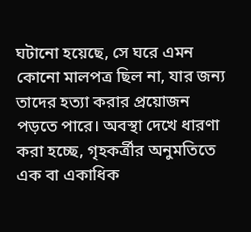ঘটানো হয়েছে, সে ঘরে এমন কোনো মালপত্র ছিল না, যার জন্য তাদের হত্যা করার প্রয়োজন পড়তে পারে। অবস্থা দেখে ধারণা করা হচ্ছে, গৃহকর্ত্রীর অনুমতিতে এক বা একাধিক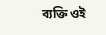ব্যক্তি ওই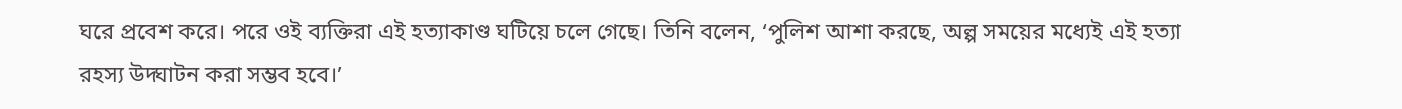ঘরে প্রবেশ করে। পরে ওই ব্যক্তিরা এই হত্যাকাণ্ড ঘটিয়ে চলে গেছে। তিনি বলেন, ‘পুলিশ আশা করছে, অল্প সময়ের মধ্যেই এই হত্যা রহস্য উদ্ঘাটন করা সম্ভব হবে।’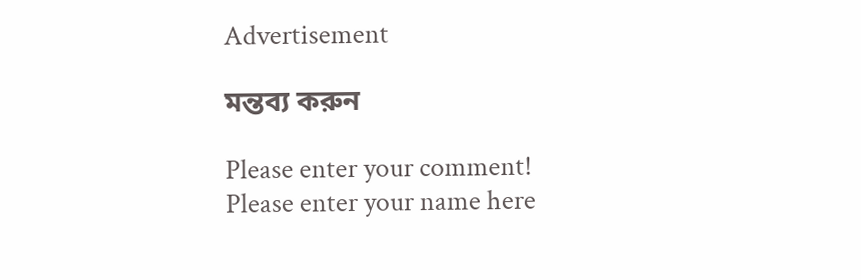Advertisement

মন্তব্য করুন

Please enter your comment!
Please enter your name here